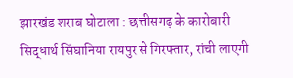झारखंड शराब घोटाला : छत्तीसगढ़ के कारोबारी सिद्धार्थ सिंघानिया रायपुर से गिरफ्तार, रांची लाएगी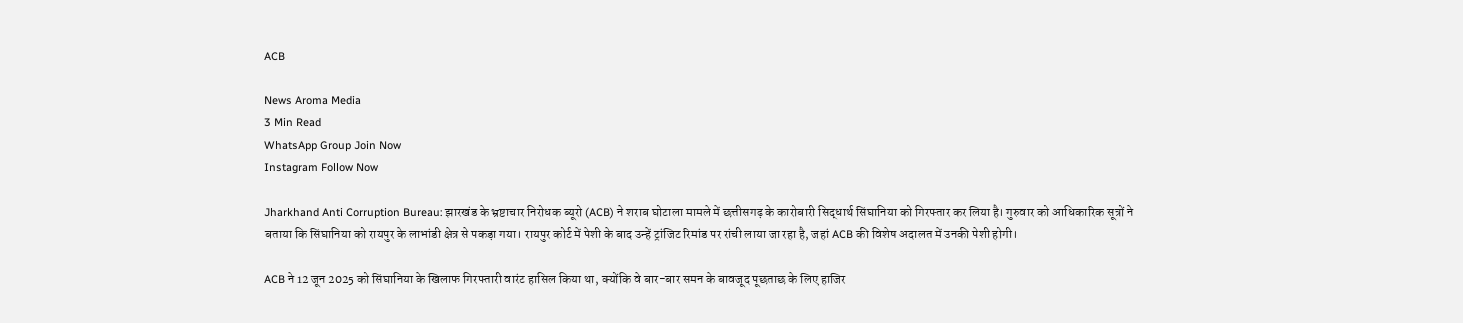ACB

News Aroma Media
3 Min Read
WhatsApp Group Join Now
Instagram Follow Now

Jharkhand Anti Corruption Bureau: झारखंड के भ्रष्टाचार निरोधक ब्यूरो (ACB) ने शराब घोटाला मामले में छत्तीसगढ़ के कारोबारी सिद्धार्थ सिंघानिया को गिरफ्तार कर लिया है। गुरुवार को आधिकारिक सूत्रों ने बताया कि सिंघानिया को रायपुर के लाभांडी क्षेत्र से पकड़ा गया। रायपुर कोर्ट में पेशी के बाद उन्हें ट्रांजिट रिमांड पर रांची लाया जा रहा है, जहां ACB की विशेष अदालत में उनकी पेशी होगी।

ACB ने 12 जून 2025 को सिंघानिया के खिलाफ गिरफ्तारी वारंट हासिल किया था, क्योंकि वे बार-बार समन के बावजूद पूछताछ के लिए हाजिर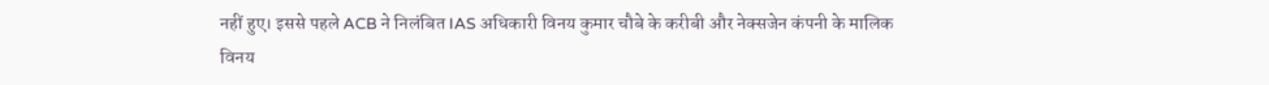नहीं हुए। इससे पहले ACB ने निलंबित IAS अधिकारी विनय कुमार चौबे के करीबी और नेक्सजेन कंपनी के मालिक विनय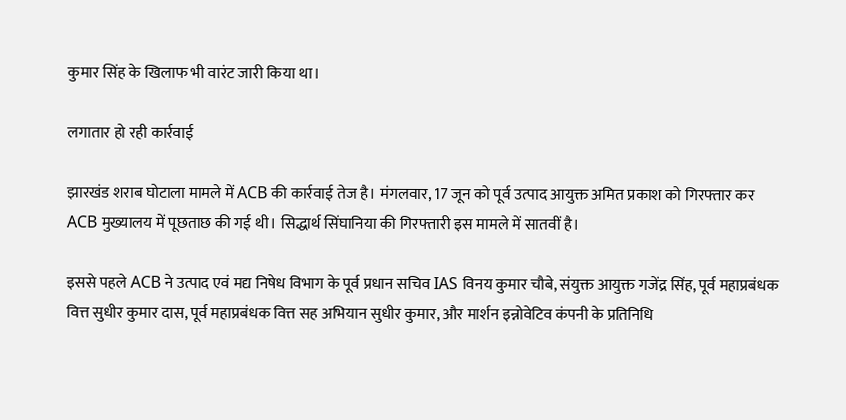कुमार सिंह के खिलाफ भी वारंट जारी किया था।

लगातार हो रही कार्रवाई

झारखंड शराब घोटाला मामले में ACB की कार्रवाई तेज है। मंगलवार, 17 जून को पूर्व उत्पाद आयुक्त अमित प्रकाश को गिरफ्तार कर ACB मुख्यालय में पूछताछ की गई थी। सिद्धार्थ सिंघानिया की गिरफ्तारी इस मामले में सातवीं है।

इससे पहले ACB ने उत्पाद एवं मद्य निषेध विभाग के पूर्व प्रधान सचिव IAS विनय कुमार चौबे, संयुक्त आयुक्त गजेंद्र सिंह, पूर्व महाप्रबंधक वित्त सुधीर कुमार दास, पूर्व महाप्रबंधक वित्त सह अभियान सुधीर कुमार, और मार्शन इन्नोवेटिव कंपनी के प्रतिनिधि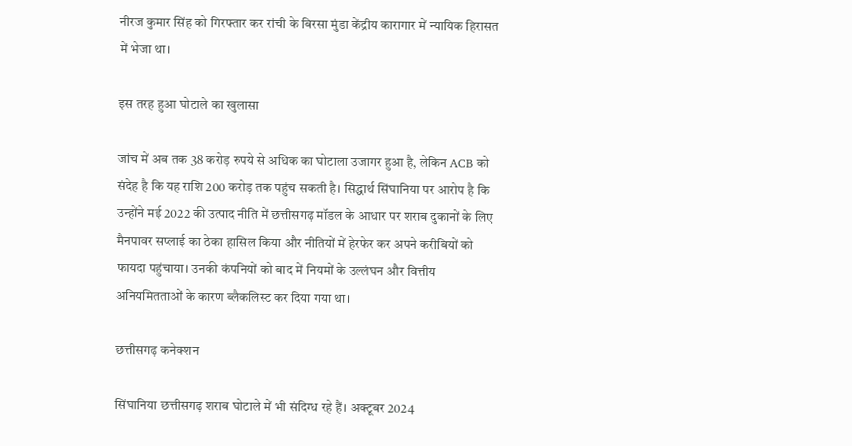नीरज कुमार सिंह को गिरफ्तार कर रांची के बिरसा मुंडा केंद्रीय कारागार में न्यायिक हिरासत में भेजा था।

इस तरह हुआ घोटाले का खुलासा

जांच में अब तक 38 करोड़ रुपये से अधिक का घोटाला उजागर हुआ है, लेकिन ACB को संदेह है कि यह राशि 200 करोड़ तक पहुंच सकती है। सिद्धार्थ सिंघानिया पर आरोप है कि उन्होंने मई 2022 की उत्पाद नीति में छत्तीसगढ़ मॉडल के आधार पर शराब दुकानों के लिए मैनपावर सप्लाई का ठेका हासिल किया और नीतियों में हेरफेर कर अपने करीबियों को फायदा पहुंचाया। उनकी कंपनियों को बाद में नियमों के उल्लंघन और वित्तीय अनियमितताओं के कारण ब्लैकलिस्ट कर दिया गया था।

छत्तीसगढ़ कनेक्शन

सिंघानिया छत्तीसगढ़ शराब घोटाले में भी संदिग्ध रहे हैं। अक्टूबर 2024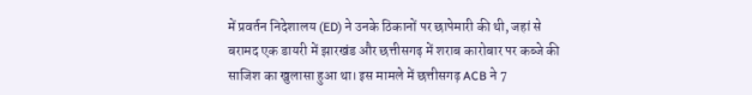में प्रवर्तन निदेशालय (ED) ने उनके ठिकानों पर छापेमारी की थी, जहां से बरामद एक डायरी में झारखंड और छत्तीसगढ़ में शराब कारोबार पर कब्जे की साजिश का खुलासा हुआ था। इस मामले में छत्तीसगढ़ ACB ने 7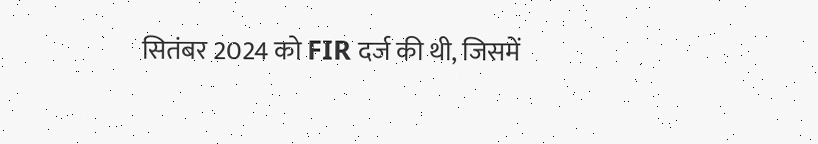सितंबर 2024 को FIR दर्ज की थी, जिसमें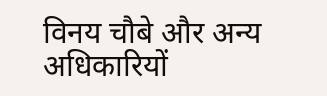विनय चौबे और अन्य अधिकारियों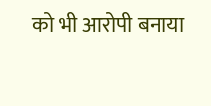को भी आरोपी बनाया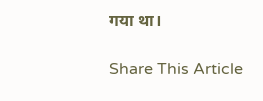गया था।

Share This Article